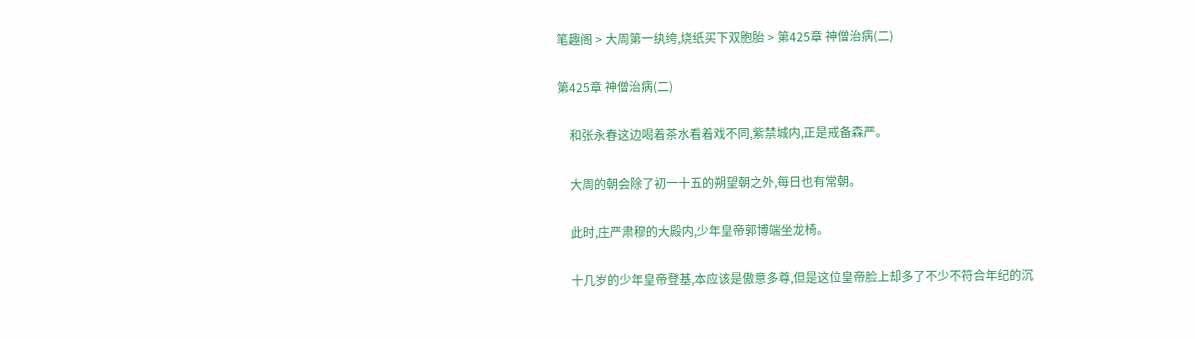笔趣阁 > 大周第一纨绔,烧纸买下双胞胎 > 第425章 神僧治病(二)

第425章 神僧治病(二)

    和张永春这边喝着茶水看着戏不同,紫禁城内,正是戒备森严。

    大周的朝会除了初一十五的朔望朝之外,每日也有常朝。

    此时,庄严肃穆的大殿内,少年皇帝郭博端坐龙椅。

    十几岁的少年皇帝登基,本应该是傲意多尊,但是这位皇帝脸上却多了不少不符合年纪的沉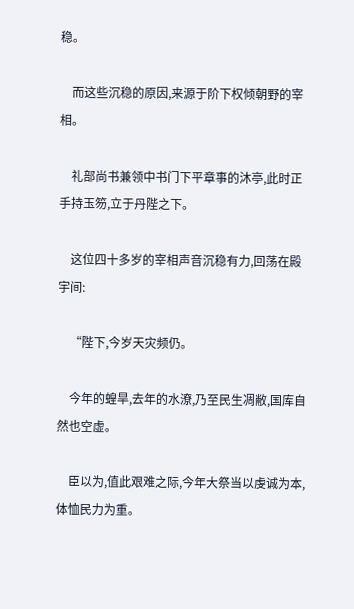稳。

    而这些沉稳的原因,来源于阶下权倾朝野的宰相。

    礼部尚书兼领中书门下平章事的沐亭,此时正手持玉笏,立于丹陛之下。

    这位四十多岁的宰相声音沉稳有力,回荡在殿宇间:

    “陛下,今岁天灾频仍。

    今年的蝗旱,去年的水潦,乃至民生凋敝,国库自然也空虚。

    臣以为,值此艰难之际,今年大祭当以虔诚为本,体恤民力为重。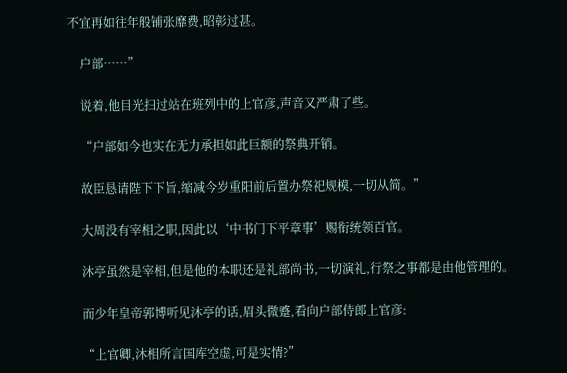不宜再如往年般铺张靡费,昭彰过甚。

    户部……”

    说着,他目光扫过站在班列中的上官彦,声音又严肃了些。

    “户部如今也实在无力承担如此巨额的祭典开销。

    故臣恳请陛下下旨,缩减今岁重阳前后置办祭祀规模,一切从简。”

    大周没有宰相之职,因此以‘中书门下平章事’赐衔统领百官。

    沐亭虽然是宰相,但是他的本职还是礼部尚书,一切演礼,行祭之事都是由他管理的。

    而少年皇帝郭博听见沐亭的话,眉头微蹙,看向户部侍郎上官彦:

    “上官卿,沐相所言国库空虚,可是实情?”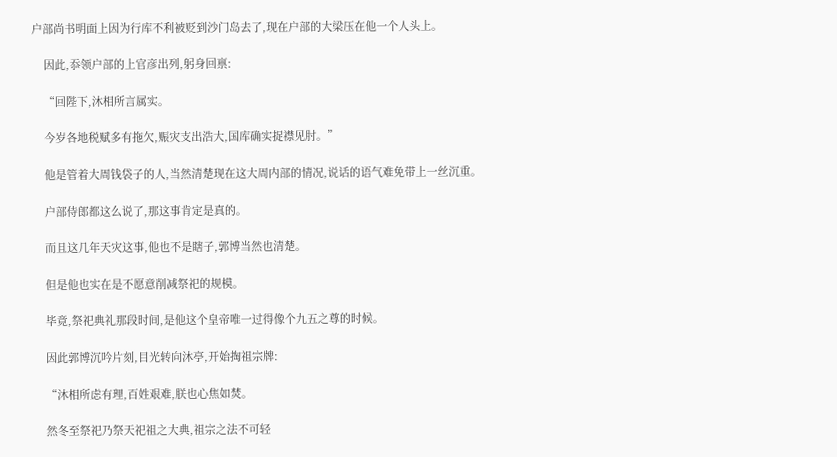户部尚书明面上因为行库不利被贬到沙门岛去了,现在户部的大梁压在他一个人头上。

    因此,忝领户部的上官彦出列,躬身回禀:

    “回陛下,沐相所言属实。

    今岁各地税赋多有拖欠,赈灾支出浩大,国库确实捉襟见肘。”

    他是管着大周钱袋子的人,当然清楚现在这大周内部的情况,说话的语气难免带上一丝沉重。

    户部侍郎都这么说了,那这事肯定是真的。

    而且这几年天灾这事,他也不是瞎子,郭博当然也清楚。

    但是他也实在是不愿意削减祭祀的规模。

    毕竟,祭祀典礼那段时间,是他这个皇帝唯一过得像个九五之尊的时候。

    因此郭博沉吟片刻,目光转向沐亭,开始掏祖宗牌:

    “沐相所虑有理,百姓艰难,朕也心焦如焚。

    然冬至祭祀乃祭天祀祖之大典,祖宗之法不可轻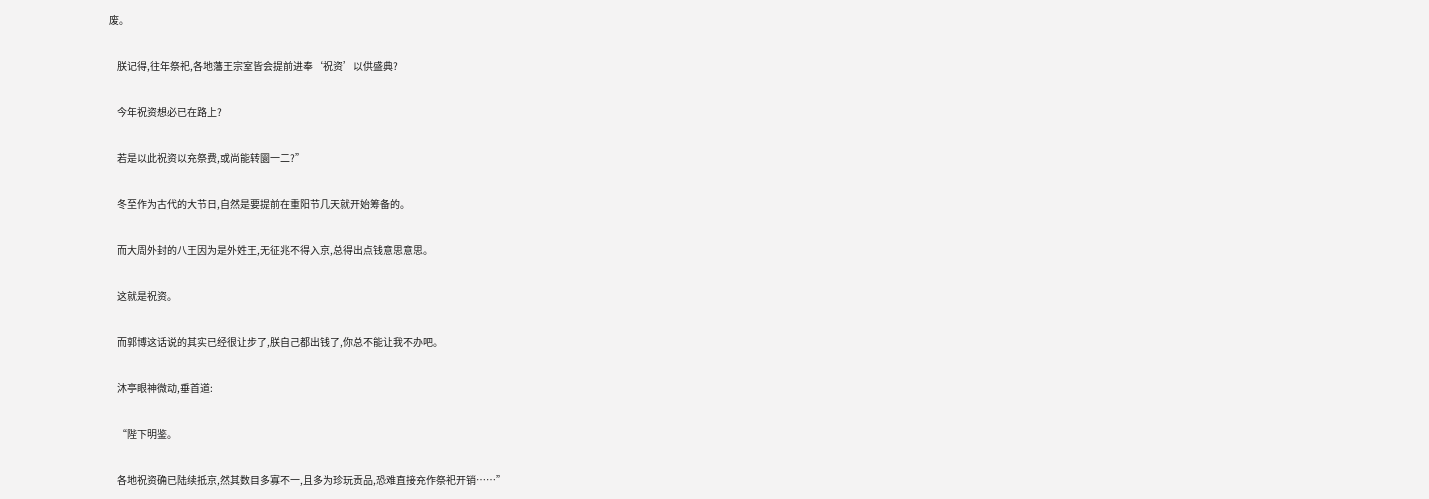废。

    朕记得,往年祭祀,各地藩王宗室皆会提前进奉‘祝资’以供盛典?

    今年祝资想必已在路上?

    若是以此祝资以充祭费,或尚能转圜一二?”

    冬至作为古代的大节日,自然是要提前在重阳节几天就开始筹备的。

    而大周外封的八王因为是外姓王,无征兆不得入京,总得出点钱意思意思。

    这就是祝资。

    而郭博这话说的其实已经很让步了,朕自己都出钱了,你总不能让我不办吧。

    沐亭眼神微动,垂首道:

    “陛下明鉴。

    各地祝资确已陆续抵京,然其数目多寡不一,且多为珍玩贡品,恐难直接充作祭祀开销……”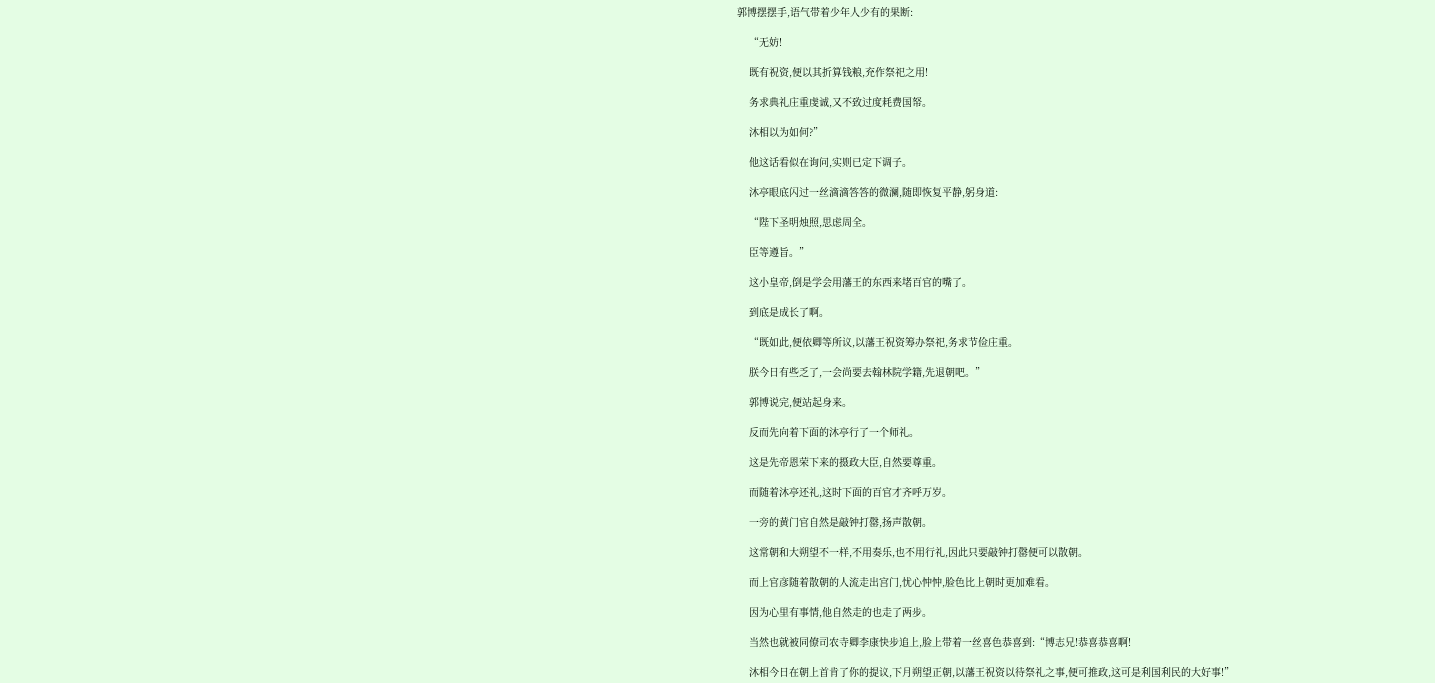郭博摆摆手,语气带着少年人少有的果断:

    “无妨!

    既有祝资,便以其折算钱粮,充作祭祀之用!

    务求典礼庄重虔诚,又不致过度耗费国帑。

    沐相以为如何?”

    他这话看似在询问,实则已定下调子。

    沐亭眼底闪过一丝滴滴答答的微澜,随即恢复平静,躬身道:

    “陛下圣明烛照,思虑周全。

    臣等遵旨。”

    这小皇帝,倒是学会用藩王的东西来堵百官的嘴了。

    到底是成长了啊。

    “既如此,便依卿等所议,以藩王祝资筹办祭祀,务求节俭庄重。

    朕今日有些乏了,一会尚要去翰林院学籍,先退朝吧。”

    郭博说完,便站起身来。

    反而先向着下面的沐亭行了一个师礼。

    这是先帝恩荣下来的摄政大臣,自然要尊重。

    而随着沐亭还礼,这时下面的百官才齐呼万岁。

    一旁的黄门官自然是敲钟打罄,扬声散朝。

    这常朝和大朔望不一样,不用奏乐,也不用行礼,因此只要敲钟打罄便可以散朝。

    而上官彦随着散朝的人流走出宫门,忧心忡忡,脸色比上朝时更加难看。

    因为心里有事情,他自然走的也走了两步。

    当然也就被同僚司农寺卿李康快步追上,脸上带着一丝喜色恭喜到:“博志兄!恭喜恭喜啊!

    沐相今日在朝上首肯了你的提议,下月朔望正朝,以藩王祝资以待祭礼之事,便可推政,这可是利国利民的大好事!”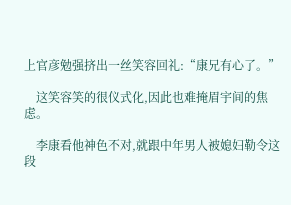上官彦勉强挤出一丝笑容回礼:“康兄有心了。”

    这笑容笑的很仪式化,因此也难掩眉宇间的焦虑。

    李康看他神色不对,就跟中年男人被媳妇勒令这段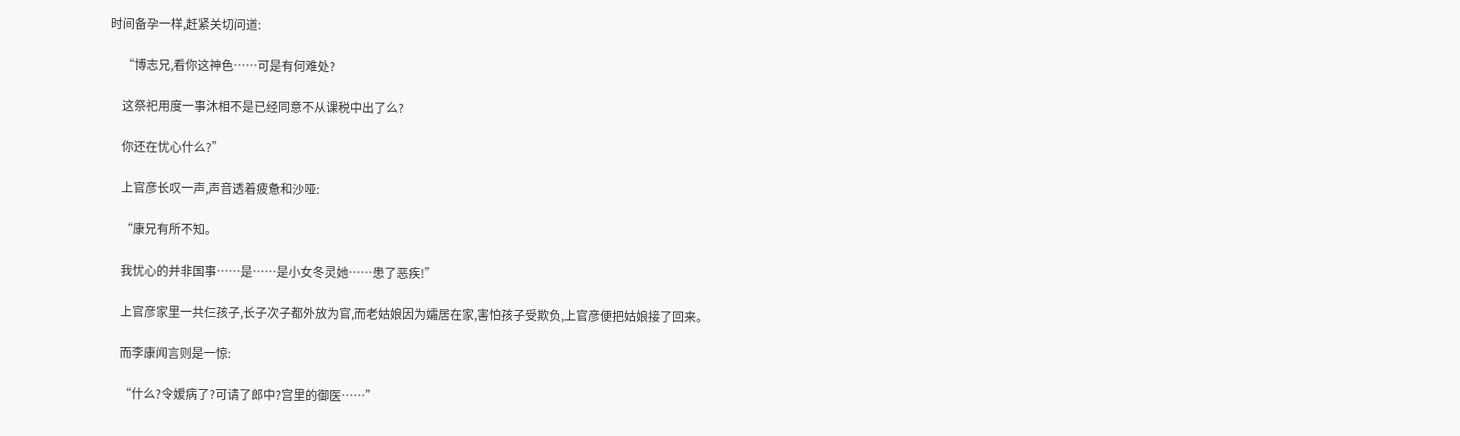时间备孕一样,赶紧关切问道:

    “博志兄,看你这神色……可是有何难处?

    这祭祀用度一事沐相不是已经同意不从课税中出了么?

    你还在忧心什么?”

    上官彦长叹一声,声音透着疲惫和沙哑:

    “康兄有所不知。

    我忧心的并非国事……是……是小女冬灵她……患了恶疾!”

    上官彦家里一共仨孩子,长子次子都外放为官,而老姑娘因为孀居在家,害怕孩子受欺负,上官彦便把姑娘接了回来。

    而李康闻言则是一惊:

    “什么?令嫒病了?可请了郎中?宫里的御医……”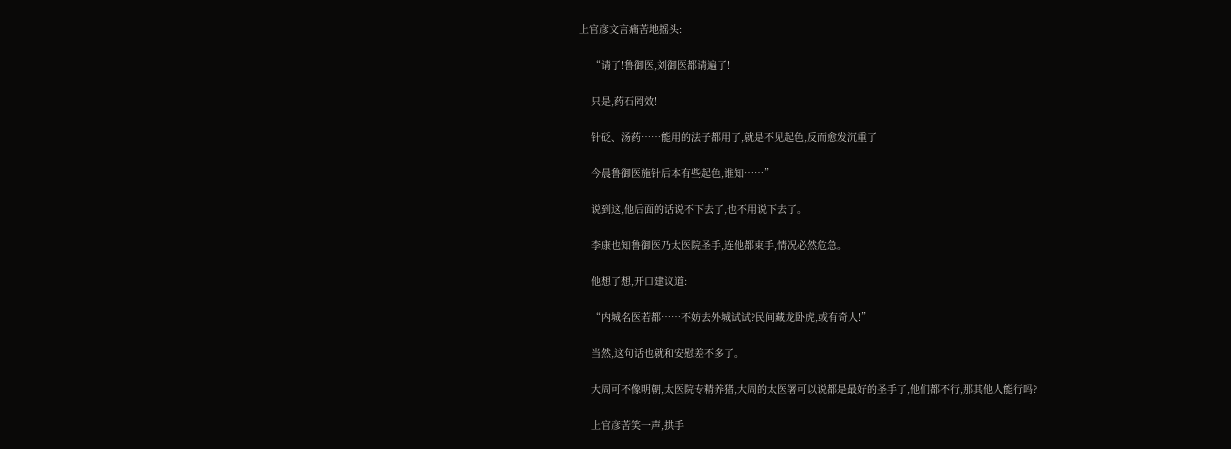上官彦文言痛苦地摇头:

    “请了!鲁御医,刘御医都请遍了!

    只是,药石罔效!

    针砭、汤药……能用的法子都用了,就是不见起色,反而愈发沉重了

    今晨鲁御医施针后本有些起色,谁知……”

    说到这,他后面的话说不下去了,也不用说下去了。

    李康也知鲁御医乃太医院圣手,连他都束手,情况必然危急。

    他想了想,开口建议道:

    “内城名医若都……不妨去外城试试?民间藏龙卧虎,或有奇人!”

    当然,这句话也就和安慰差不多了。

    大周可不像明朝,太医院专精养猪,大周的太医署可以说都是最好的圣手了,他们都不行,那其他人能行吗?

    上官彦苦笑一声,拱手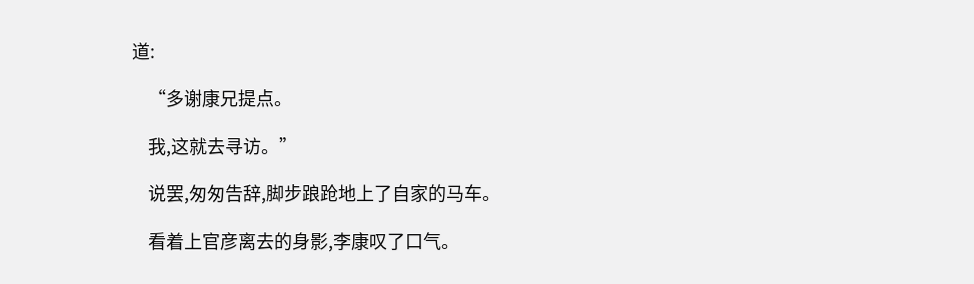道:

    “多谢康兄提点。

    我,这就去寻访。”

    说罢,匆匆告辞,脚步踉跄地上了自家的马车。

    看着上官彦离去的身影,李康叹了口气。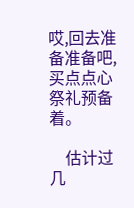哎,回去准备准备吧,买点点心祭礼预备着。

    估计过几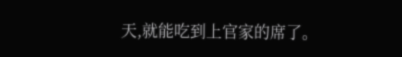天,就能吃到上官家的席了。